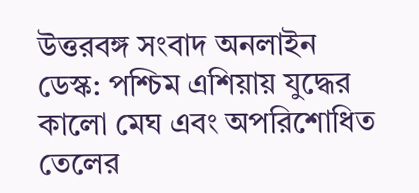উত্তরবঙ্গ সংবাদ অনলাইন ডেস্ক: পশ্চিম এশিয়ায় যুদ্ধের কালো মেঘ এবং অপরিশোধিত তেলের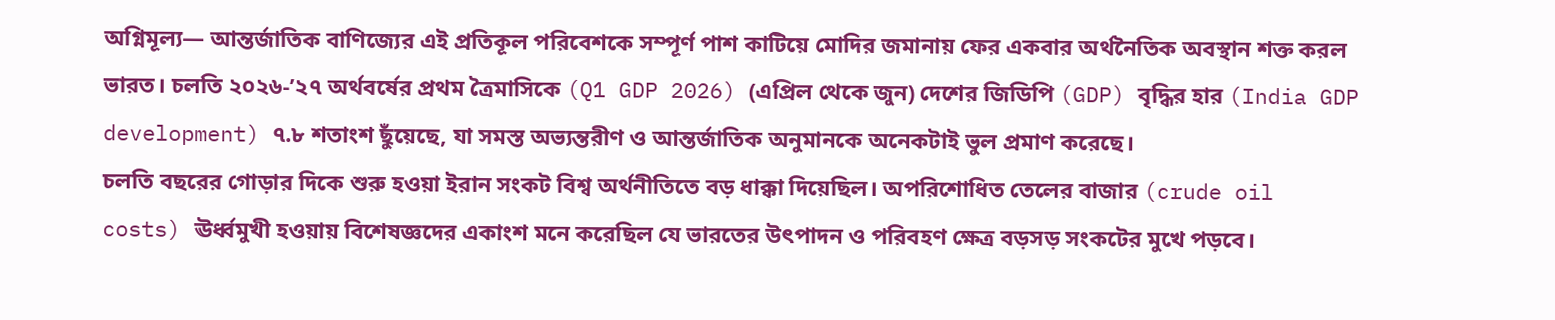অগ্নিমূল্য— আন্তর্জাতিক বাণিজ্যের এই প্রতিকূল পরিবেশকে সম্পূর্ণ পাশ কাটিয়ে মোদির জমানায় ফের একবার অর্থনৈতিক অবস্থান শক্ত করল ভারত। চলতি ২০২৬-’২৭ অর্থবর্ষের প্রথম ত্রৈমাসিকে (Q1 GDP 2026) (এপ্রিল থেকে জুন) দেশের জিডিপি (GDP) বৃদ্ধির হার (India GDP development) ৭.৮ শতাংশ ছুঁয়েছে, যা সমস্ত অভ্যন্তরীণ ও আন্তর্জাতিক অনুমানকে অনেকটাই ভুল প্রমাণ করেছে।
চলতি বছরের গোড়ার দিকে শুরু হওয়া ইরান সংকট বিশ্ব অর্থনীতিতে বড় ধাক্কা দিয়েছিল। অপরিশোধিত তেলের বাজার (crude oil costs) ঊর্ধ্বমুখী হওয়ায় বিশেষজ্ঞদের একাংশ মনে করেছিল যে ভারতের উৎপাদন ও পরিবহণ ক্ষেত্র বড়সড় সংকটের মুখে পড়বে।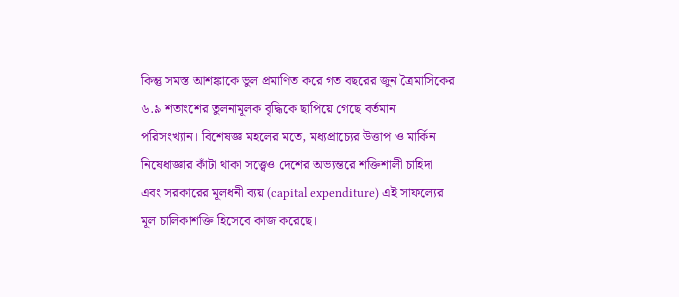কিন্তু সমস্ত আশঙ্কাকে ভুল প্রমাণিত করে গত বছরের জুন ত্রৈমাসিকের ৬.৯ শতাংশের তুলনামূলক বৃদ্ধিকে ছাপিয়ে গেছে বর্তমান পরিসংখ্যান। বিশেষজ্ঞ মহলের মতে, মধ্যপ্রাচ্যের উত্তাপ ও মার্কিন নিষেধাজ্ঞার কাঁটা থাকা সত্ত্বেও দেশের অভ্যন্তরে শক্তিশালী চাহিদা এবং সরকারের মূলধনী ব্যয় (capital expenditure) এই সাফল্যের মূল চালিকাশক্তি হিসেবে কাজ করেছে।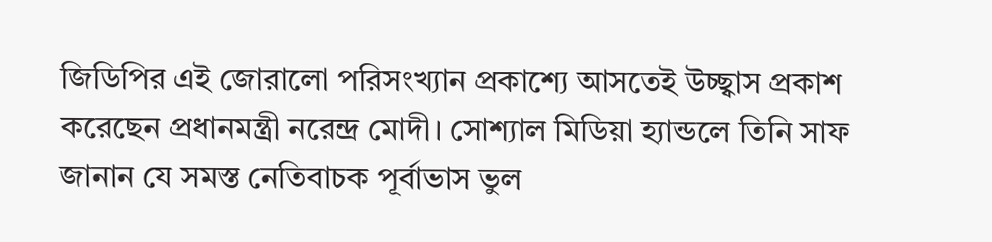জিডিপির এই জোরালো পরিসংখ্যান প্রকাশ্যে আসতেই উচ্ছ্বাস প্রকাশ করেছেন প্রধানমন্ত্রী নরেন্দ্র মোদী। সোশ্যাল মিডিয়া হ্যান্ডলে তিনি সাফ জানান যে সমস্ত নেতিবাচক পূর্বাভাস ভুল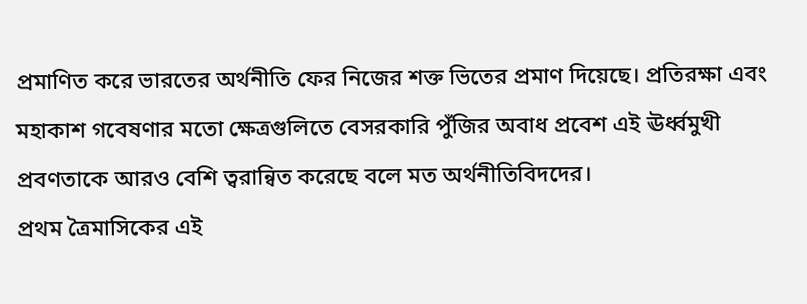প্রমাণিত করে ভারতের অর্থনীতি ফের নিজের শক্ত ভিতের প্রমাণ দিয়েছে। প্রতিরক্ষা এবং মহাকাশ গবেষণার মতো ক্ষেত্রগুলিতে বেসরকারি পুঁজির অবাধ প্রবেশ এই ঊর্ধ্বমুখী প্রবণতাকে আরও বেশি ত্বরান্বিত করেছে বলে মত অর্থনীতিবিদদের।
প্রথম ত্রৈমাসিকের এই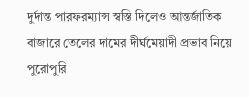দুর্দান্ত পারফরম্যান্স স্বস্তি দিলেও আন্তর্জাতিক বাজারে তেলের দামের দীর্ঘমেয়াদী প্রভাব নিয়ে পুরোপুরি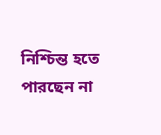নিশ্চিন্ত হতে পারছেন না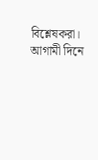বিশ্লেষকরা। আগামী দিনে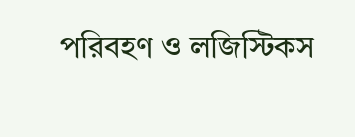পরিবহণ ও লজিস্টিকস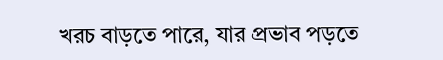খরচ বাড়তে পারে, যার প্রভাব পড়তে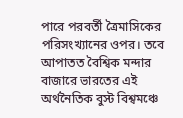পারে পরবর্তী ত্রৈমাসিকের পরিসংখ্যানের ওপর। তবে আপাতত বৈশ্বিক মন্দার বাজারে ভারতের এই অর্থনৈতিক বুস্ট বিশ্বমঞ্চে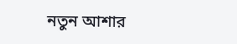নতুন আশার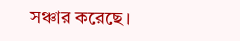সঞ্চার করেছে।